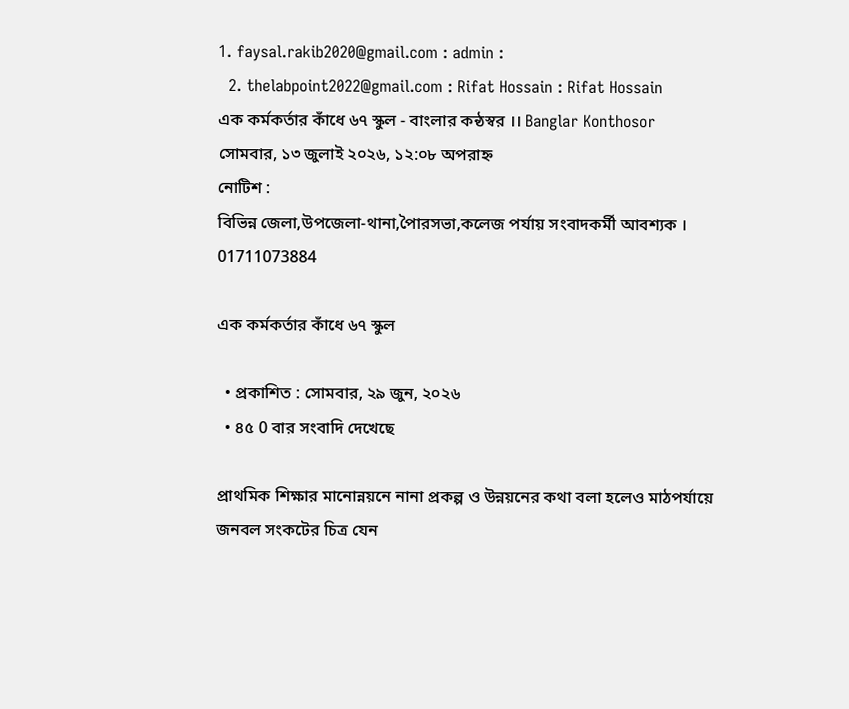1. faysal.rakib2020@gmail.com : admin :
  2. thelabpoint2022@gmail.com : Rifat Hossain : Rifat Hossain
এক কর্মকর্তার কাঁধে ৬৭ স্কুল - বাংলার কন্ঠস্বর ।। Banglar Konthosor
সোমবার, ১৩ জুলাই ২০২৬, ১২:০৮ অপরাহ্ন
নোটিশ :
বিভিন্ন জেলা,উপজেলা-থানা,পৈারসভা,কলেজ পর্যায় সংবাদকর্মী আবশ্যক । 01711073884

এক কর্মকর্তার কাঁধে ৬৭ স্কুল

  • প্রকাশিত : সোমবার, ২৯ জুন, ২০২৬
  • ৪৫ 0 বার সংবাদি দেখেছে

প্রাথমিক শিক্ষার মানোন্নয়নে নানা প্রকল্প ও উন্নয়নের কথা বলা হলেও মাঠপর্যায়ে জনবল সংকটের চিত্র যেন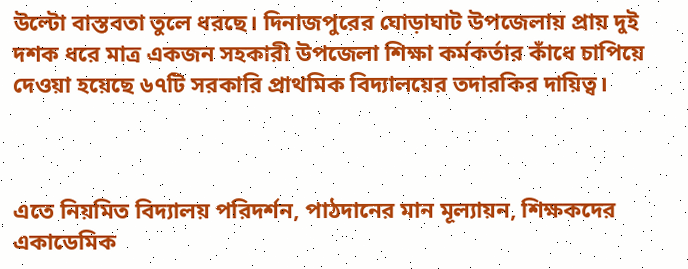উল্টো বাস্তবতা তুলে ধরছে। দিনাজপুরের ঘোড়াঘাট উপজেলায় প্রায় দুই দশক ধরে মাত্র একজন সহকারী উপজেলা শিক্ষা কর্মকর্তার কাঁধে চাপিয়ে দেওয়া হয়েছে ৬৭টি সরকারি প্রাথমিক বিদ্যালয়ের তদারকির দায়িত্ব।



এতে নিয়মিত বিদ্যালয় পরিদর্শন, পাঠদানের মান মূল্যায়ন, শিক্ষকদের একাডেমিক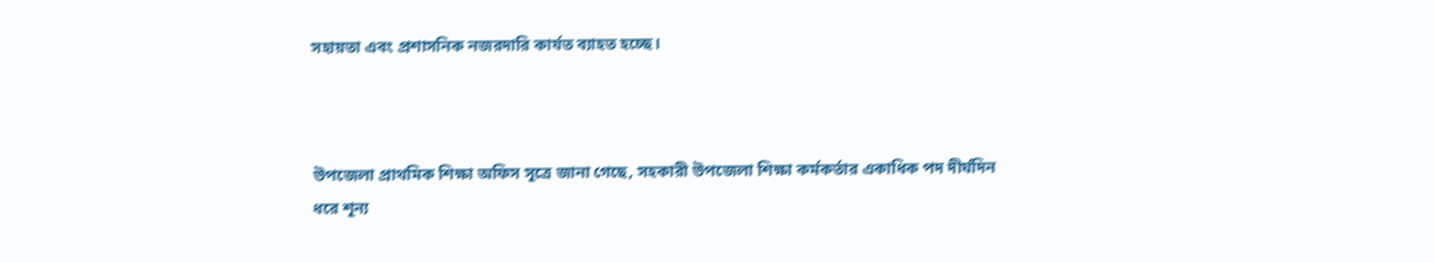সহায়তা এবং প্রশাসনিক নজরদারি কার্যত ব্যাহত হচ্ছে।



উপজেলা প্রাথমিক শিক্ষা অফিস সূত্রে জানা গেছে, সহকারী উপজেলা শিক্ষা কর্মকর্তার একাধিক পদ দীর্ঘদিন ধরে শূন্য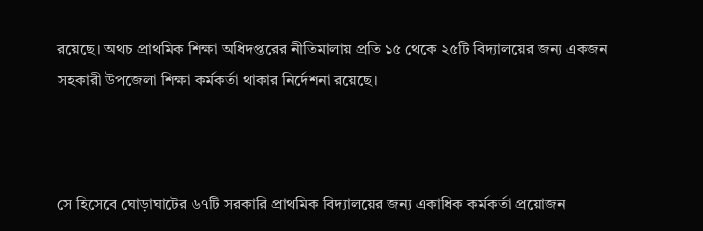রয়েছে। অথচ প্রাথমিক শিক্ষা অধিদপ্তরের নীতিমালায় প্রতি ১৫ থেকে ২৫টি বিদ্যালয়ের জন্য একজন সহকারী উপজেলা শিক্ষা কর্মকর্তা থাকার নির্দেশনা রয়েছে।



সে হিসেবে ঘোড়াঘাটের ৬৭টি সরকারি প্রাথমিক বিদ্যালয়ের জন্য একাধিক কর্মকর্তা প্রয়োজন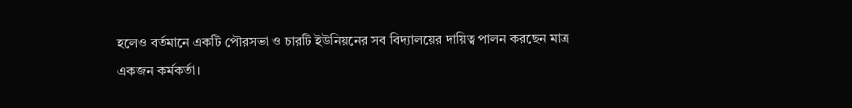হলেও বর্তমানে একটি পৌরসভা ও চারটি ইউনিয়নের সব বিদ্যালয়ের দায়িত্ব পালন করছেন মাত্র একজন কর্মকর্তা।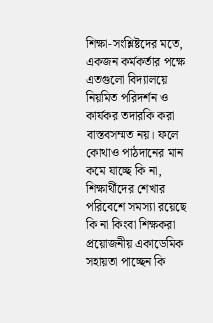শিক্ষা-সংশ্লিষ্টদের মতে, একজন কর্মকর্তার পক্ষে এতগুলো বিদ্যালয়ে নিয়মিত পরিদর্শন ও কার্যকর তদারকি করা বাস্তবসম্মত নয়। ফলে কোথাও পাঠদানের মান কমে যাচ্ছে কি না, শিক্ষার্থীদের শেখার পরিবেশে সমস্যা রয়েছে কি না কিংবা শিক্ষকরা প্রয়োজনীয় একাডেমিক সহায়তা পাচ্ছেন কি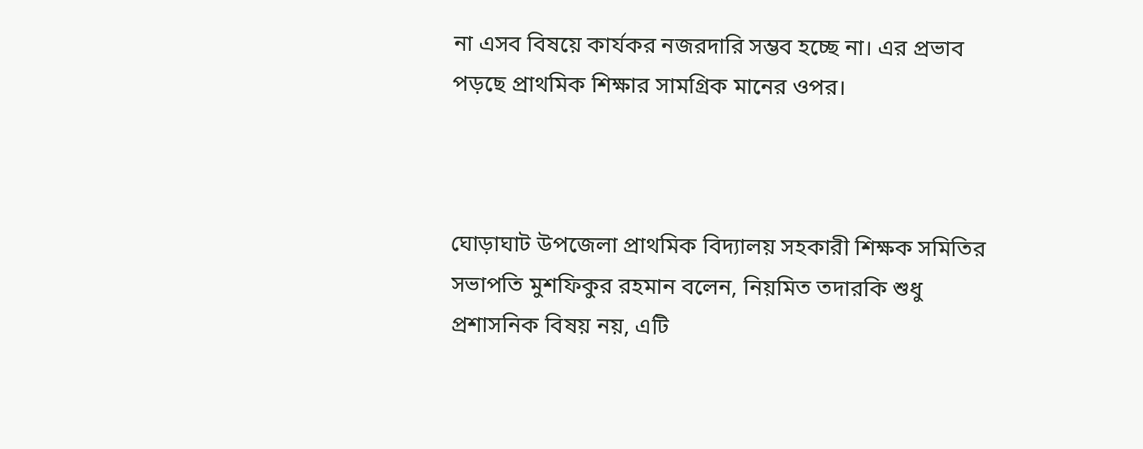না এসব বিষয়ে কার্যকর নজরদারি সম্ভব হচ্ছে না। এর প্রভাব পড়ছে প্রাথমিক শিক্ষার সামগ্রিক মানের ওপর।



ঘোড়াঘাট উপজেলা প্রাথমিক বিদ্যালয় সহকারী শিক্ষক সমিতির সভাপতি মুশফিকুর রহমান বলেন, নিয়মিত তদারকি শুধু প্রশাসনিক বিষয় নয়, এটি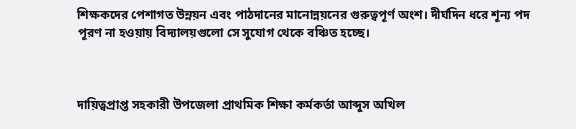শিক্ষকদের পেশাগত উন্নয়ন এবং পাঠদানের মানোন্নয়নের গুরুত্বপূর্ণ অংশ। দীর্ঘদিন ধরে শূন্য পদ পূরণ না হওয়ায় বিদ্যালয়গুলো সে সুযোগ থেকে বঞ্চিত হচ্ছে।



দায়িত্বপ্রাপ্ত সহকারী উপজেলা প্রাথমিক শিক্ষা কর্মকর্তা আব্দুস অখিল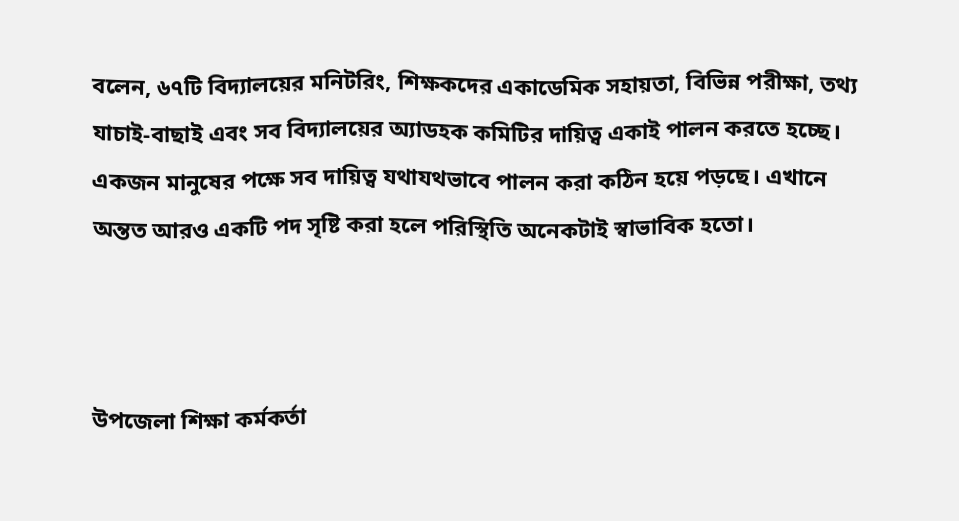বলেন, ৬৭টি বিদ্যালয়ের মনিটরিং, শিক্ষকদের একাডেমিক সহায়তা, বিভিন্ন পরীক্ষা, তথ্য যাচাই-বাছাই এবং সব বিদ্যালয়ের অ্যাডহক কমিটির দায়িত্ব একাই পালন করতে হচ্ছে। একজন মানুষের পক্ষে সব দায়িত্ব যথাযথভাবে পালন করা কঠিন হয়ে পড়ছে। এখানে অন্তত আরও একটি পদ সৃষ্টি করা হলে পরিস্থিতি অনেকটাই স্বাভাবিক হতো।



উপজেলা শিক্ষা কর্মকর্তা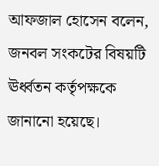আফজাল হোসেন বলেন, জনবল সংকটের বিষয়টি ঊর্ধ্বতন কর্তৃপক্ষকে জানানো হয়েছে।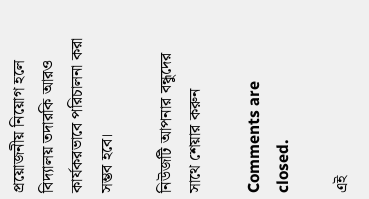প্রয়োজনীয় নিয়োগ হলে বিদ্যালয় তদারকি আরও কার্যকরভাবে পরিচালনা করা সম্ভব হবে।

নিউজটি আপনার বন্ধুদের সাথে শেয়ার করুন

Comments are closed.

এই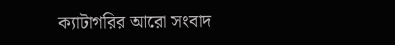ক্যাটাগরির ‍আরো সংবাদ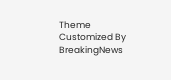Theme Customized By BreakingNews